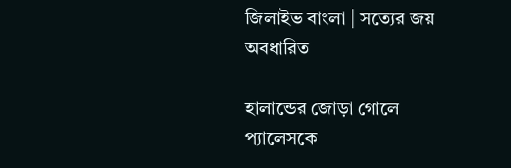জিলাইভ বাংলা | সত্যের জয় অবধারিত

হালান্ডের জোড়া গোলে প্যালেসকে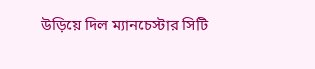উড়িয়ে দিল ম্যানচেস্টার সিটি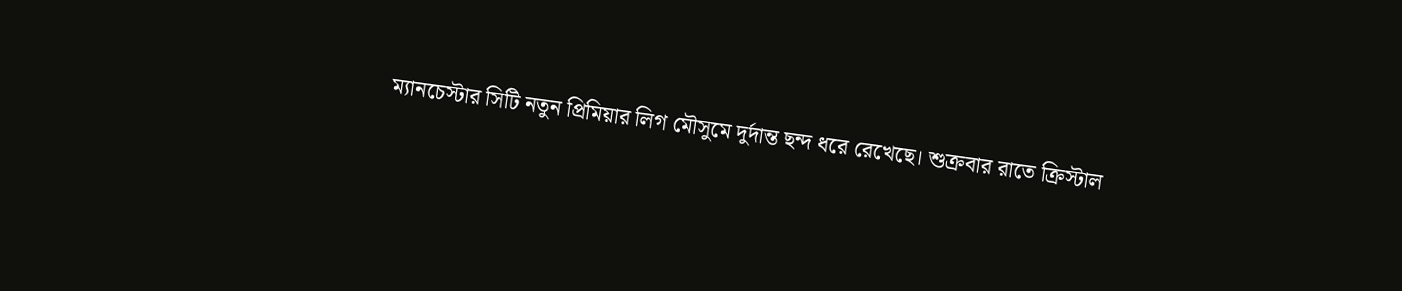ম্যানচেস্টার সিটি নতুন প্রিমিয়ার লিগ মৌসুমে দুর্দান্ত ছন্দ ধরে রেখেছে। শুক্রবার রাতে ক্রিস্টাল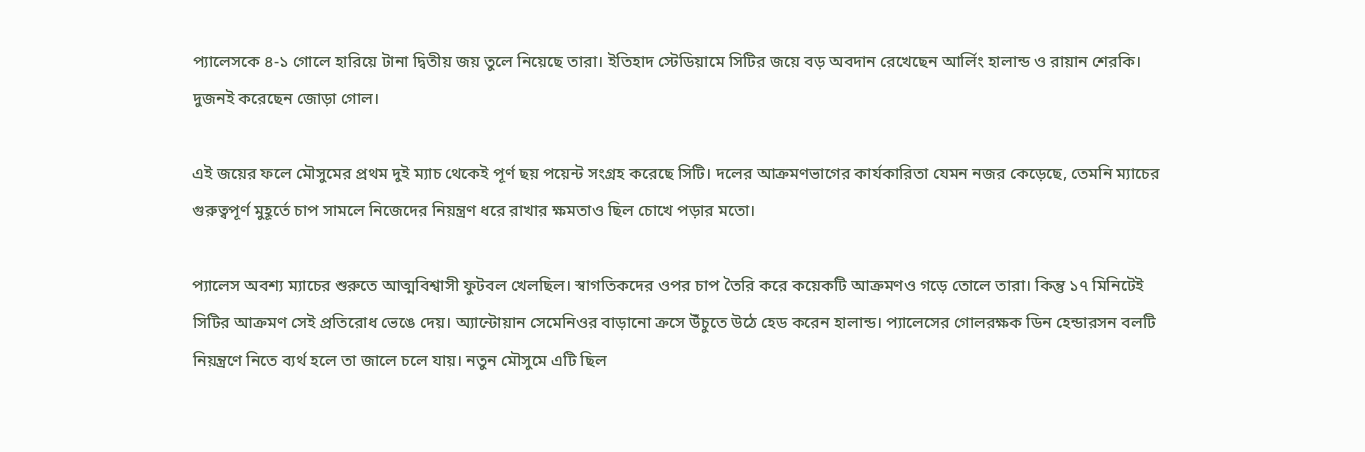প্যালেসকে ৪-১ গোলে হারিয়ে টানা দ্বিতীয় জয় তুলে নিয়েছে তারা। ইতিহাদ স্টেডিয়ামে সিটির জয়ে বড় অবদান রেখেছেন আর্লিং হালান্ড ও রায়ান শেরকি। দুজনই করেছেন জোড়া গোল।

এই জয়ের ফলে মৌসুমের প্রথম দুই ম্যাচ থেকেই পূর্ণ ছয় পয়েন্ট সংগ্রহ করেছে সিটি। দলের আক্রমণভাগের কার্যকারিতা যেমন নজর কেড়েছে, তেমনি ম্যাচের গুরুত্বপূর্ণ মুহূর্তে চাপ সামলে নিজেদের নিয়ন্ত্রণ ধরে রাখার ক্ষমতাও ছিল চোখে পড়ার মতো।

প্যালেস অবশ্য ম্যাচের শুরুতে আত্মবিশ্বাসী ফুটবল খেলছিল। স্বাগতিকদের ওপর চাপ তৈরি করে কয়েকটি আক্রমণও গড়ে তোলে তারা। কিন্তু ১৭ মিনিটেই সিটির আক্রমণ সেই প্রতিরোধ ভেঙে দেয়। অ্যান্টোয়ান সেমেনিওর বাড়ানো ক্রসে উঁচুতে উঠে হেড করেন হালান্ড। প্যালেসের গোলরক্ষক ডিন হেন্ডারসন বলটি নিয়ন্ত্রণে নিতে ব্যর্থ হলে তা জালে চলে যায়। নতুন মৌসুমে এটি ছিল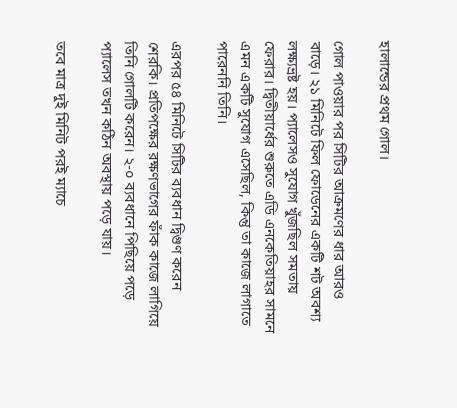হালান্ডের প্রথম গোল।

গোল পাওয়ার পর সিটির আক্রমণের ধার আরও বাড়ে। ২১ মিনিটে ফিল ফোডেনের একটি শট অবশ্য লক্ষ্যভ্রষ্ট হয়। প্যালেসও সুযোগ খুঁজছিল সমতায় ফেরার। দ্বিতীয়ার্ধের শুরুতে এডি এনকেতিয়াহর সামনে এমন একটি সুযোগ এসেছিল, কিন্তু তা কাজে লাগাতে পারেননি তিনি।

এরপর ৫৪ মিনিটে সিটির ব্যবধান দ্বিগুণ করেন শেরকি। প্রতিপক্ষের রক্ষণভাগের ফাঁক কাজে লাগিয়ে তিনি গোলটি করেন। ২-০ ব্যবধানে পিছিয়ে পড়ে প্যালেস তখন কঠিন অবস্থায় পড়ে যায়।

তবে মাত্র দুই মিনিট পরই ম্যাচে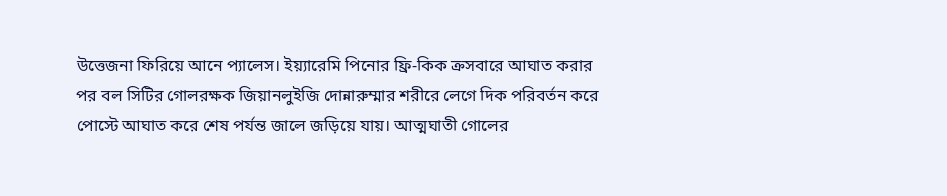উত্তেজনা ফিরিয়ে আনে প্যালেস। ইয়্যারেমি পিনোর ফ্রি-কিক ক্রসবারে আঘাত করার পর বল সিটির গোলরক্ষক জিয়ানলুইজি দোন্নারুম্মার শরীরে লেগে দিক পরিবর্তন করে পোস্টে আঘাত করে শেষ পর্যন্ত জালে জড়িয়ে যায়। আত্মঘাতী গোলের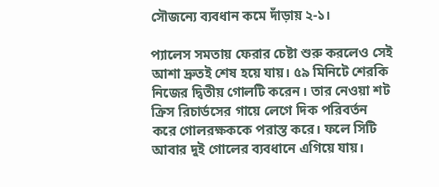সৌজন্যে ব্যবধান কমে দাঁড়ায় ২-১।

প্যালেস সমতায় ফেরার চেষ্টা শুরু করলেও সেই আশা দ্রুতই শেষ হয়ে যায়। ৫৯ মিনিটে শেরকি নিজের দ্বিতীয় গোলটি করেন। তার নেওয়া শট ক্রিস রিচার্ডসের গায়ে লেগে দিক পরিবর্তন করে গোলরক্ষককে পরাস্ত করে। ফলে সিটি আবার দুই গোলের ব্যবধানে এগিয়ে যায়।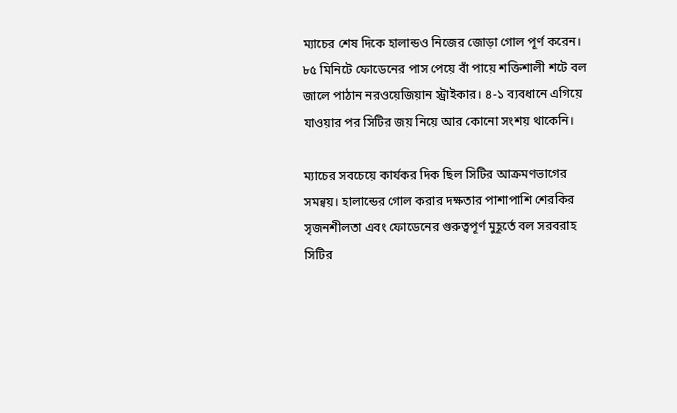ম্যাচের শেষ দিকে হালান্ডও নিজের জোড়া গোল পূর্ণ করেন। ৮৫ মিনিটে ফোডেনের পাস পেয়ে বাঁ পায়ে শক্তিশালী শটে বল জালে পাঠান নরওয়েজিয়ান স্ট্রাইকার। ৪-১ ব্যবধানে এগিয়ে যাওয়ার পর সিটির জয় নিয়ে আর কোনো সংশয় থাকেনি।

ম্যাচের সবচেয়ে কার্যকর দিক ছিল সিটির আক্রমণভাগের সমন্বয়। হালান্ডের গোল করার দক্ষতার পাশাপাশি শেরকির সৃজনশীলতা এবং ফোডেনের গুরুত্বপূর্ণ মুহূর্তে বল সরবরাহ সিটির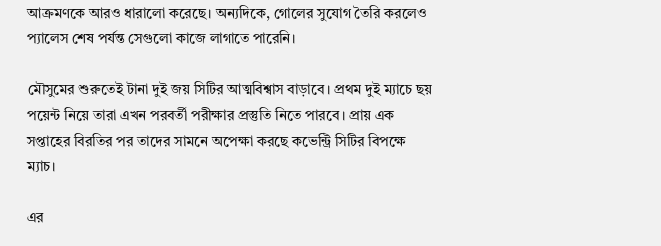আক্রমণকে আরও ধারালো করেছে। অন্যদিকে, গোলের সুযোগ তৈরি করলেও প্যালেস শেষ পর্যন্ত সেগুলো কাজে লাগাতে পারেনি।

মৌসুমের শুরুতেই টানা দুই জয় সিটির আত্মবিশ্বাস বাড়াবে। প্রথম দুই ম্যাচে ছয় পয়েন্ট নিয়ে তারা এখন পরবর্তী পরীক্ষার প্রস্তুতি নিতে পারবে। প্রায় এক সপ্তাহের বিরতির পর তাদের সামনে অপেক্ষা করছে কভেন্ট্রি সিটির বিপক্ষে ম্যাচ।

এর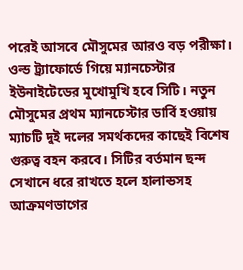পরেই আসবে মৌসুমের আরও বড় পরীক্ষা। ওল্ড ট্র্যাফোর্ডে গিয়ে ম্যানচেস্টার ইউনাইটেডের মুখোমুখি হবে সিটি। নতুন মৌসুমের প্রথম ম্যানচেস্টার ডার্বি হওয়ায় ম্যাচটি দুই দলের সমর্থকদের কাছেই বিশেষ গুরুত্ব বহন করবে। সিটির বর্তমান ছন্দ সেখানে ধরে রাখতে হলে হালান্ডসহ আক্রমণভাগের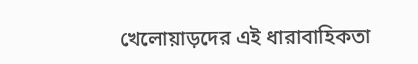খেলোয়াড়দের এই ধারাবাহিকতা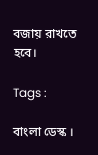বজায় রাখতে হবে।

Tags :

বাংলা ডেস্ক ।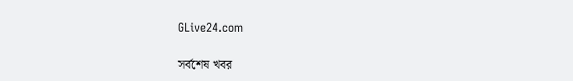GLive24.com

সর্বশেষ খবর